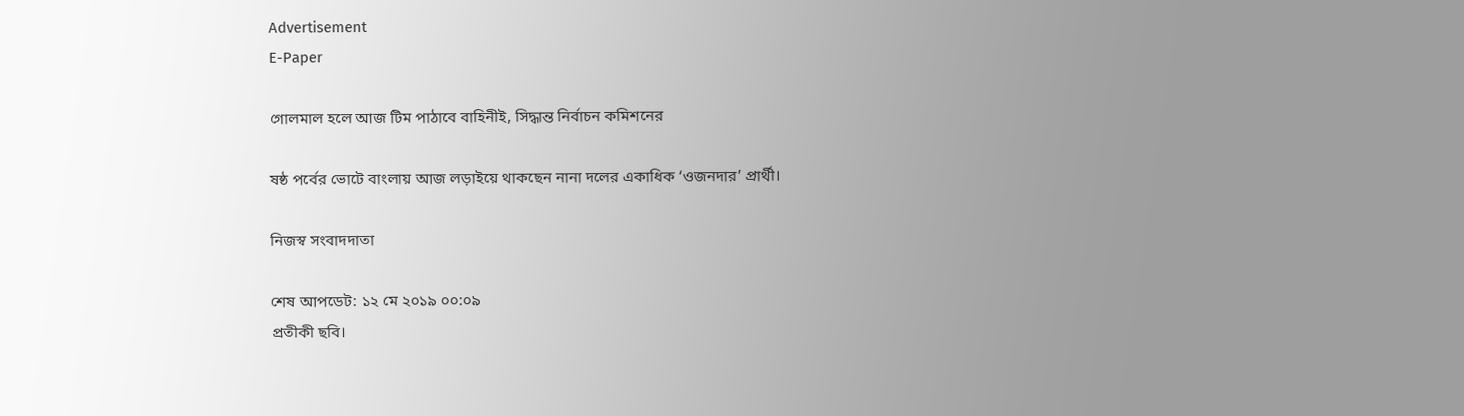Advertisement
E-Paper

গোলমাল হলে আজ টিম পাঠাবে বাহিনীই, সিদ্ধান্ত নির্বাচন কমিশনের

ষষ্ঠ পর্বের ভোটে বাংলায় আজ লড়াইয়ে থাকছেন নানা দলের একাধিক ‘ওজনদার’ প্রার্থী।

নিজস্ব সংবাদদাতা

শেষ আপডেট: ১২ মে ২০১৯ ০০:০৯
প্রতীকী ছবি।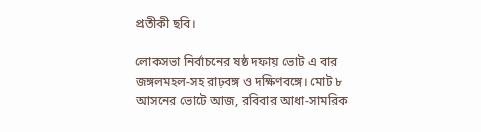প্রতীকী ছবি।

লোকসভা নির্বাচনের ষষ্ঠ দফায় ভোট এ বার জঙ্গলমহল-সহ রাঢ়বঙ্গ ও দক্ষিণবঙ্গে। মোট ৮ আসনের ভোটে আজ, রবিবার আধা-সামরিক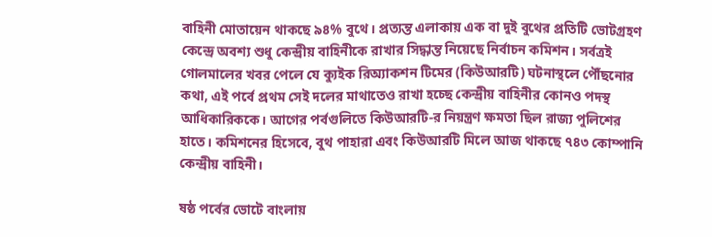বাহিনী মোতায়েন থাকছে ৯৪% বুথে। প্রত্যন্ত এলাকায় এক বা দুই বুথের প্রতিটি ভোটগ্রহণ কেন্দ্রে অবশ্য শুধু কেন্দ্রীয় বাহিনীকে রাখার সিদ্ধান্ত নিয়েছে নির্বাচন কমিশন। সর্বত্রই গোলমালের খবর পেলে যে ক্যুইক রিঅ্যাকশন টিমের (কিউআরটি) ঘটনাস্থলে পৌঁছনোর কথা, এই পর্বে প্রথম সেই দলের মাথাতেও রাখা হচ্ছে কেন্দ্রীয় বাহিনীর কোনও পদস্থ আধিকারিককে। আগের পর্বগুলিতে কিউআরটি-র নিয়ন্ত্রণ ক্ষমতা ছিল রাজ্য পুলিশের হাতে। কমিশনের হিসেবে, বুথ পাহারা এবং কিউআরটি মিলে আজ থাকছে ৭৪৩ কোম্পানি কেন্দ্রীয় বাহিনী।

ষষ্ঠ পর্বের ভোটে বাংলায়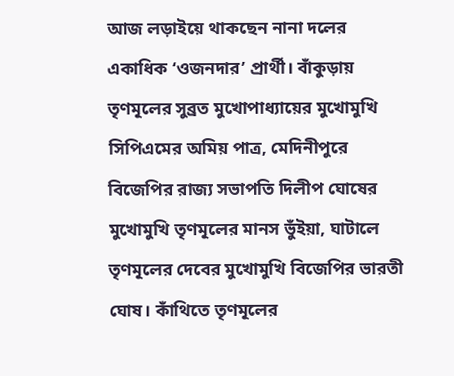আজ লড়াইয়ে থাকছেন নানা দলের একাধিক ‘ওজনদার’ প্রার্থী। বাঁকুড়ায় তৃণমূলের সুব্রত মুখোপাধ্যায়ের মুখোমুখি সিপিএমের অমিয় পাত্র, মেদিনীপুরে বিজেপির রাজ্য সভাপতি দিলীপ ঘোষের মুখোমুখি তৃণমূলের মানস ভুঁইয়া, ঘাটালে তৃণমূলের দেবের মুখোমুখি বিজেপির ভারতী ঘোষ। কাঁথিতে তৃণমূলের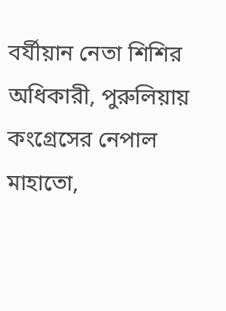বর্যীয়ান নেতা শিশির অধিকারী, পুরুলিয়ায় কংগ্রেসের নেপাল মাহাতো,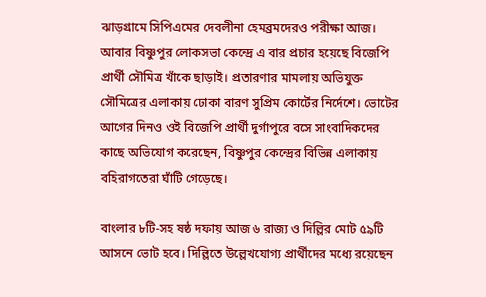ঝাড়গ্রামে সিপিএমের দেবলীনা হেমব্রমদেরও পরীক্ষা আজ। আবার বিষ্ণুপুর লোকসভা কেন্দ্রে এ বার প্রচার হয়েছে বিজেপি প্রার্থী সৌমিত্র খাঁকে ছাড়াই। প্রতারণার মামলায় অভিযুক্ত সৌমিত্রের এলাকায় ঢোকা বারণ সুপ্রিম কোর্টের নির্দেশে। ভোটের আগের দিনও ওই বিজেপি প্রার্থী দুর্গাপুরে বসে সাংবাদিকদের কাছে অভিযোগ করেছেন, বিষ্ণুপুর কেন্দ্রের বিভিন্ন এলাকায় বহিরাগতেরা ঘাঁটি গেড়েছে।

বাংলার ৮টি-সহ ষষ্ঠ দফায় আজ ৬ রাজ্য ও দিল্লির মোট ৫৯টি আসনে ভোট হবে। দিল্লিতে উল্লেখযোগ্য প্রার্থীদের মধ্যে রয়েছেন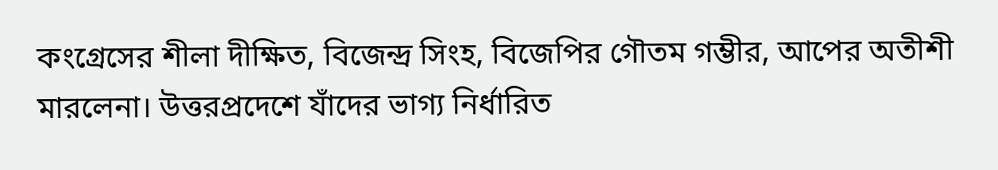কং‌গ্রেসের শীলা দীক্ষিত, বিজেন্দ্র সিংহ, বিজেপির গৌতম গম্ভীর, আপের অতীশী মারলেনা। উত্তরপ্রদেশে যাঁদের ভাগ্য নির্ধারিত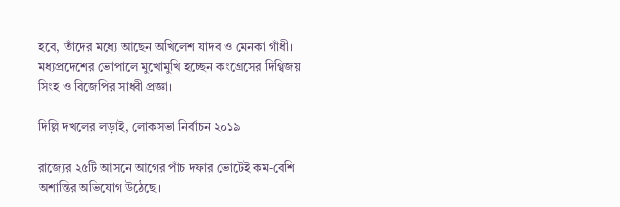হবে, তাঁদের মধ্যে আছেন অখিলেশ যাদব ও মেনকা গাঁধী। মধ্যপ্রদেশের ভোপালে মুখোমুখি হচ্ছেন কংগ্রেসের দিগ্বিজয় সিংহ ও বিজেপির সাধ্বী প্রজ্ঞা।

দিল্লি দখলের লড়াই, লোকসভা নির্বাচন ২০১৯

রাজ্যের ২৫টি আসনে আগের পাঁচ দফার ভোটেই কম-বেশি অশান্তির অভিযোগ উঠেছে।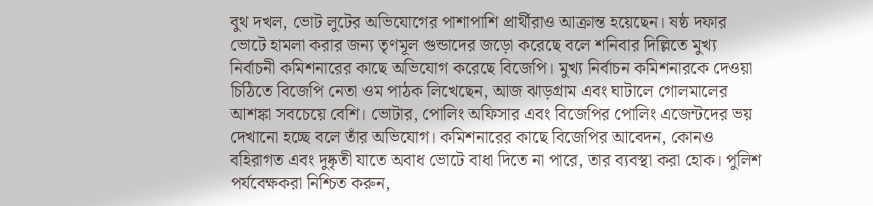বুথ দখল, ভোট লুটের অভিযোগের পাশাপাশি প্রার্থীরাও আক্রান্ত হয়েছেন। ষষ্ঠ দফার ভোটে হামলা করার জন্য তৃণমূল গুন্ডাদের জড়ো করেছে বলে শনিবার দিল্লিতে মুখ্য নির্বাচনী কমিশনারের কাছে অভিযোগ করেছে বিজেপি। মুখ্য নির্বাচন কমিশনারকে দেওয়া চিঠিতে বিজেপি নেতা ওম পাঠক লিখেছেন, আজ ঝাড়গ্রাম এবং ঘাটালে গোলমালের আশঙ্কা সবচেয়ে বেশি। ভোটার, পোলিং অফিসার এবং বিজেপির পোলিং এজেন্টদের ভয় দেখানো হচ্ছে বলে তাঁর অভিযোগ। কমিশনারের কাছে বিজেপির আবেদন, কোনও বহিরাগত এবং দুষ্কৃতী যাতে অবাধ ভোটে বাধা দিতে না পারে, তার ব্যবস্থা করা হোক। পুলিশ পর্যবেক্ষকরা নিশ্চিত করুন,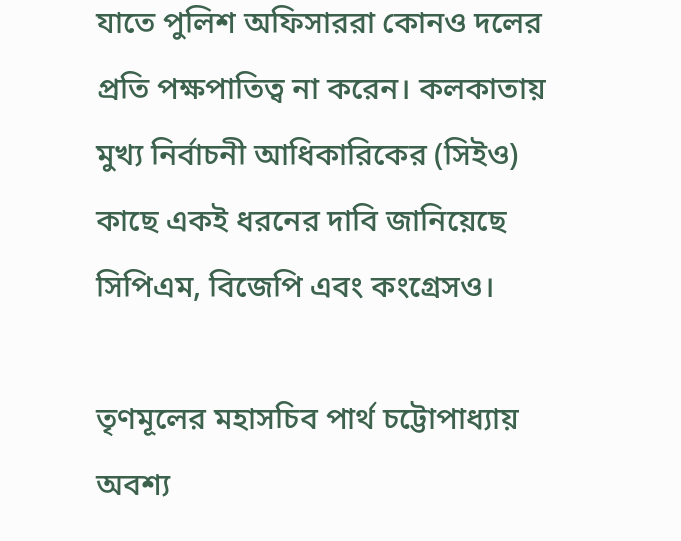যাতে পুলিশ অফিসাররা কোনও দলের প্রতি পক্ষপাতিত্ব না করেন। কলকাতায় মুখ্য নির্বাচনী আধিকারিকের (সিইও) কাছে একই ধরনের দাবি জানিয়েছে সিপিএম, বিজেপি এবং কংগ্রেসও।

তৃণমূলের মহাসচিব পার্থ চট্টোপাধ্যায় অবশ্য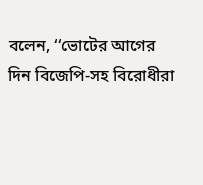বলেন, ‘‘ভোটের আগের দিন বিজেপি-সহ বিরোধীরা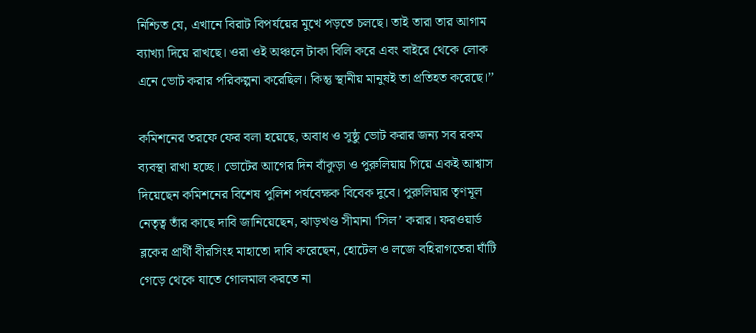নিশ্চিত যে, এখানে বিরাট বিপর্যয়ের মুখে পড়তে চলছে। তাই তারা তার আগাম ব্যাখ্যা দিয়ে রাখছে। ওরা ওই অঞ্চলে টাকা বিলি করে এবং বাইরে থেকে লোক এনে ভোট করার পরিকল্পনা করেছিল। কিন্তু স্থানীয় মানুষই তা প্রতিহত করেছে।’’

কমিশনের তরফে ফের বলা হয়েছে, অবাধ ও সুষ্ঠু ভোট করার জন্য সব রকম ব্যবস্থা রাখা হচ্ছে। ভোটের আগের দিন বাঁকুড়া ও পুরুলিয়ায় গিয়ে একই আশ্বাস দিয়েছেন কমিশনের বিশেষ পুলিশ পর্যবেক্ষক বিবেক দুবে। পুরুলিয়ার তৃণমূল নেতৃত্ব তাঁর কাছে দাবি জানিয়েছেন, ঝাড়খণ্ড সীমানা ‘সিল’ করার। ফরওয়ার্ড ব্লকের প্রার্থী বীরসিংহ মাহাতো দাবি করেছেন, হোটেল ও লজে বহিরাগতেরা ঘাঁটি গেড়ে থেকে যাতে গোলমাল করতে না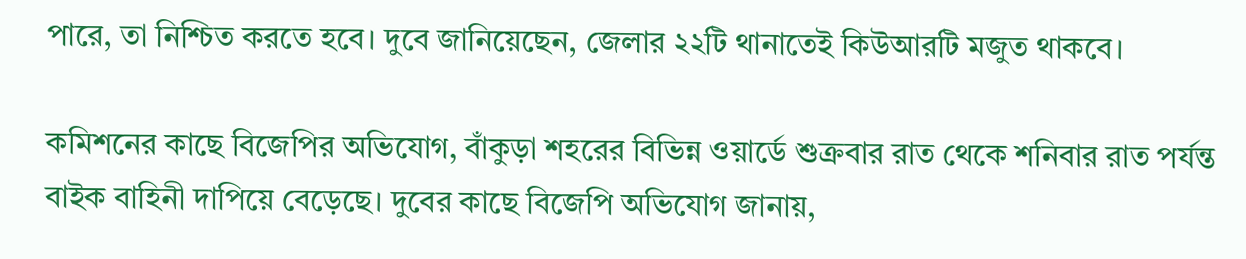পারে, তা নিশ্চিত করতে হবে। দুবে জানিয়েছেন, জেলার ২২টি থানাতেই কিউআরটি মজুত থাকবে।

কমিশনের কাছে বিজেপির অভিযোগ, বাঁকুড়া শহরের বিভিন্ন ওয়ার্ডে শুক্রবার রাত থেকে শনিবার রাত পর্যন্ত বাইক বাহিনী দাপিয়ে বেড়েছে। দুবের কাছে বিজেপি অভিযোগ জানায়,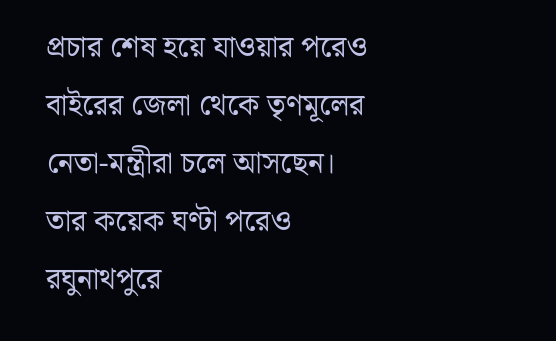প্রচার শেষ হয়ে যাওয়ার পরেও বাইরের জেলা থেকে তৃণমূলের নেতা-মন্ত্রীরা চলে আসছেন। তার কয়েক ঘণ্টা পরেও রঘুনাথপুরে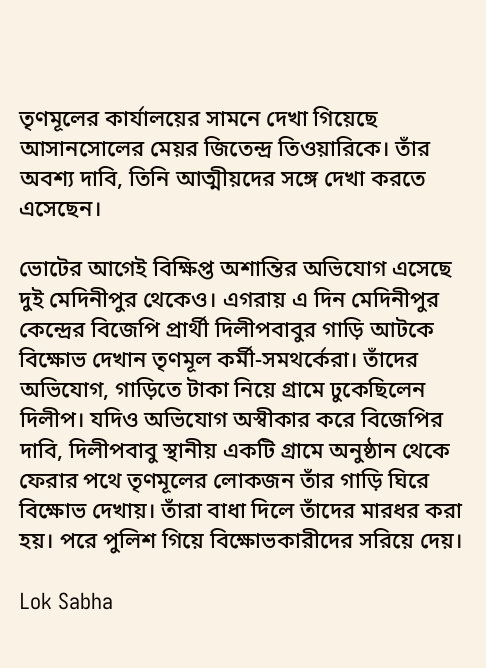তৃণমূলের কার্যালয়ের সামনে দেখা গিয়েছে আসানসোলের মেয়র জিতেন্দ্র তিওয়ারিকে। তাঁর অবশ্য দাবি, তিনি আত্মীয়দের সঙ্গে দেখা করতে এসেছেন।

ভোটের আগেই বিক্ষিপ্ত অশান্তির অভিযোগ এসেছে দুই মেদিনীপুর থেকেও। এগরায় এ দিন মেদিনীপুর কেন্দ্রের বিজেপি প্রার্থী দিলীপবাবুর গাড়ি আটকে বিক্ষোভ দেখান তৃণমূল কর্মী-সমথর্কেরা। তাঁদের অভিযোগ, গাড়িতে টাকা নিয়ে গ্রামে ঢুকেছিলেন দিলীপ। যদিও অভিযোগ অস্বীকার করে বিজেপির দাবি, দিলীপবাবু স্থানীয় একটি গ্রামে অনুষ্ঠান থেকে ফেরার পথে তৃণমূলের লোকজন তাঁর গাড়ি ঘিরে বিক্ষোভ দেখায়। তাঁরা বাধা দিলে তাঁদের মারধর করা হয়। পরে পুলিশ গিয়ে বিক্ষোভকারীদের সরিয়ে দেয়।

Lok Sabha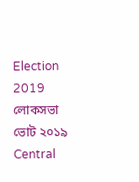Election 2019 লোকসভা ভোট ২০১৯ Central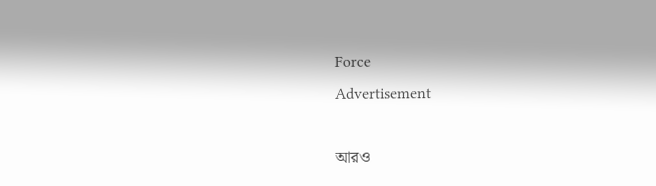Force
Advertisement

আরও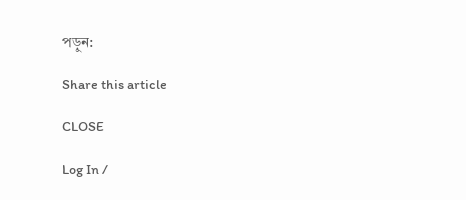পড়ুন:

Share this article

CLOSE

Log In /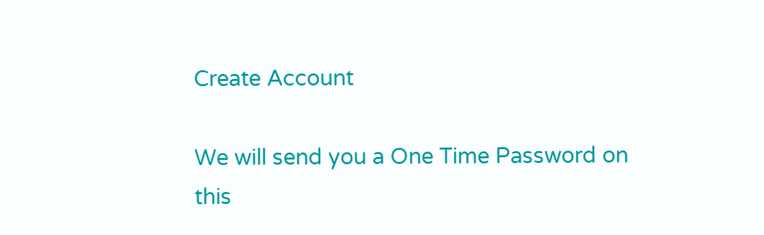Create Account

We will send you a One Time Password on this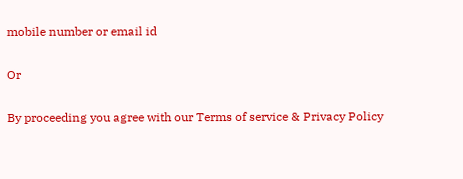mobile number or email id

Or

By proceeding you agree with our Terms of service & Privacy Policy